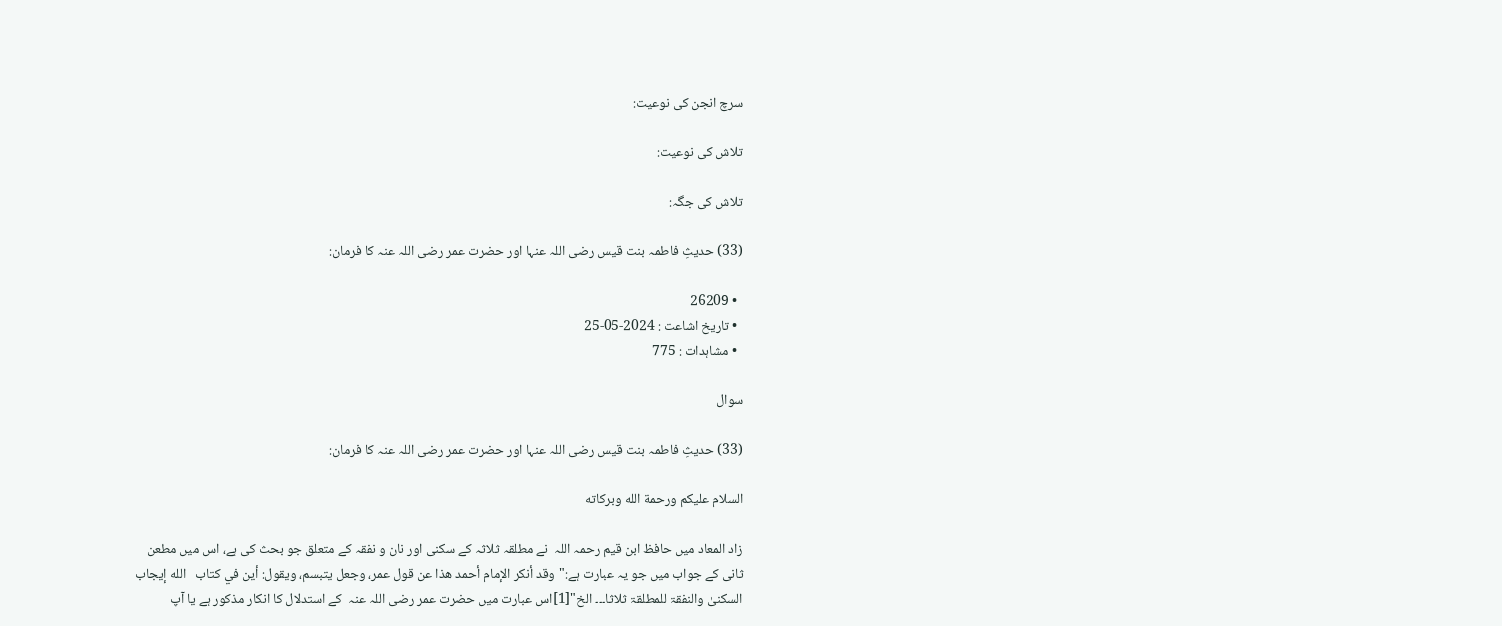سرچ انجن کی نوعیت:

تلاش کی نوعیت:

تلاش کی جگہ:

(33) حدیثِ فاطمہ بنت قیس رضی اللہ عنہا اور حضرت عمر رضی اللہ عنہ کا فرمان:

  • 26209
  • تاریخ اشاعت : 2024-05-25
  • مشاہدات : 775

سوال

(33) حدیثِ فاطمہ بنت قیس رضی اللہ عنہا اور حضرت عمر رضی اللہ عنہ کا فرمان:

السلام عليكم ورحمة الله وبركاته

زاد المعاد میں حافظ ابن قیم رحمہ اللہ  نے مطلقہ ثلاثہ کے سکنی اور نان و نفقہ کے متعلق جو بحث کی ہے، اس میں مطعن ثانی کے جواب میں جو یہ عبارت ہے:"وقد أنکر الإمام أحمد ھذا عن قول عمر، وجعل یتبسم، ویقول: أین في کتاب   الله إیجاب السکنیٰ والنفقۃ للمطلقۃ ثلاثا۔۔۔ الخ"[1]اس عبارت میں حضرت عمر رضی اللہ عنہ  کے استدلال کا انکار مذکور ہے یا آپ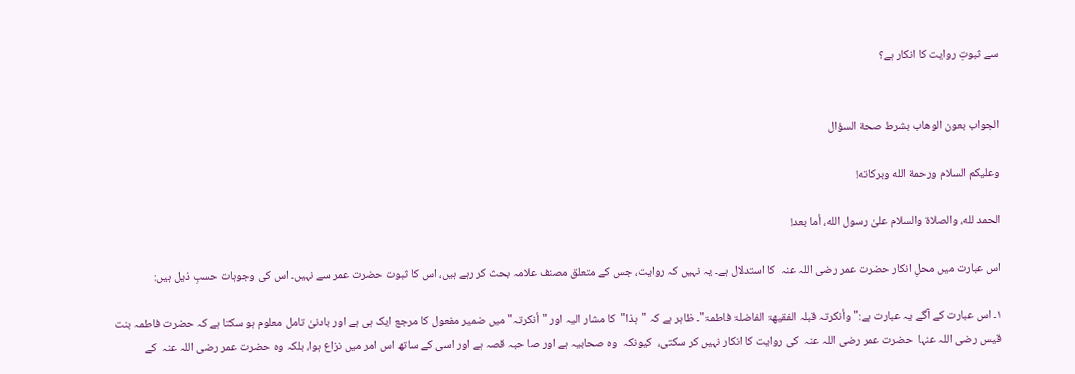سے ثبوتِ روایت کا انکار ہے؟


الجواب بعون الوهاب بشرط صحة السؤال

وعلیکم السلام ورحمة الله وبرکاته!

الحمد لله، والصلاة والسلام علىٰ رسول الله، أما بعد!

اس عبارت میں محلِ انکار حضرت عمر رضی اللہ عنہ  کا استدلال ہے۔ یہ نہیں کہ روایت، جس کے متعلق مصنف علامہ بحث کر رہے ہیں، اس کا ثبوت حضرت عمر سے نہیں۔ اس کی وجوہات حسبِ ذیل ہیں:

۱۔ اس عبارت کے آگے یہ عبارت ہے:"وأنکرتہ قبلہ الفقیھۃ الفاضلۃ فاطمۃ"۔ ظاہر ہے کہ "ہذا"  کا مشار الیہ اور "أنکرتہ"میں ضمیر مفعول کا مرجع ایک ہی ہے اور بادنیٰ تامل معلوم ہو سکتا ہے کہ حضرت فاطمہ بنت قیس رضی اللہ عنہا  حضرت عمر رضی اللہ عنہ  کی روایت کا انکار نہیں کر سکتی،  کیونکہ  وہ صحابیہ ہے اور صا حبہ قصہ ہے اور اسی کے ساتھ اس امر میں نزاع ہوا، بلکہ وہ حضرت عمر رضی اللہ عنہ  کے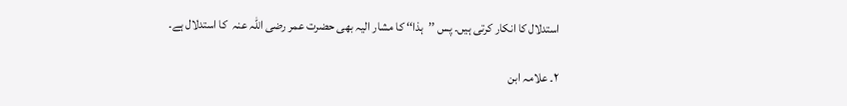استدلال کا انکار کرتی ہیں۔ پس ’’ہذا‘‘ کا مشار الیہ بھی حضرت عمر رضی اللہ عنہ  کا استدلال ہے۔

۲۔ علامہ ابن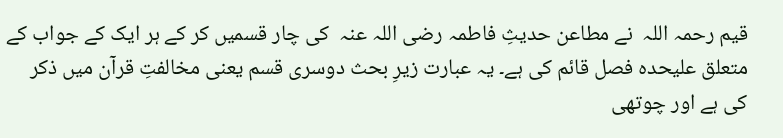قیم رحمہ اللہ  نے مطاعن حدیثِ فاطمہ رضی اللہ عنہ  کی چار قسمیں کر کے ہر ایک کے جواب کے متعلق علیحدہ فصل قائم کی ہے۔ یہ عبارت زیرِ بحث دوسری قسم یعنی مخالفتِ قرآن میں ذکر کی ہے اور چوتھی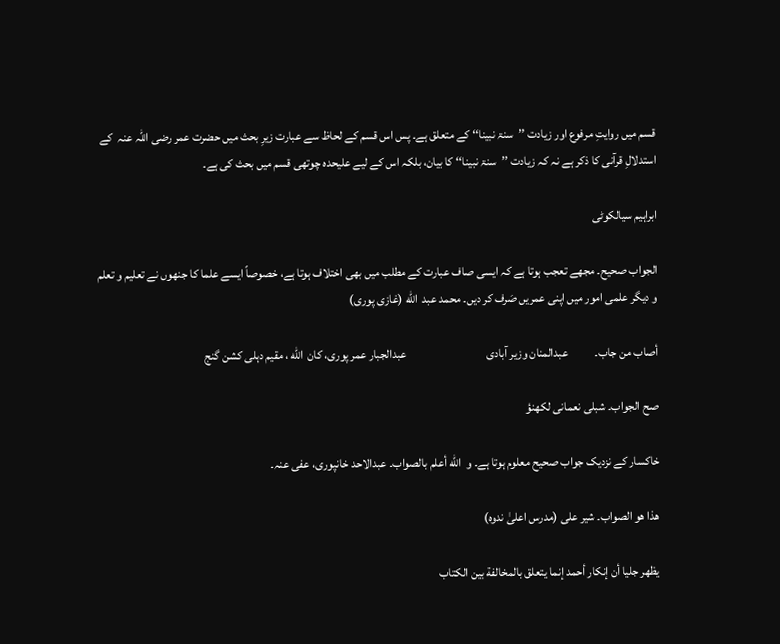قسم میں روایتِ مرفوع اور زیادت ’’سنۃ نبینا‘‘ کے متعلق ہے۔ پس اس قسم کے لحاظ سے عبارت زیرِ بحث میں حضرت عمر رضی اللہ عنہ  کے استدلالِ قرآنی کا ذکر ہے نہ کہ زیادت ’’سنۃ نبینا‘‘ کا بیان، بلکہ اس کے لیے علیحدہ چوتھی قسم میں بحث کی ہے۔

ابراہیم سیالکوٹی

الجواب صحیح۔ مجھے تعجب ہوتا ہے کہ ایسی صاف عبارت کے مطلب میں بھی اختلاف ہوتا ہے، خصوصاً ایسے علما کا جنھوں نے تعلیم و تعلم و دیگر علمی امور میں اپنی عمریں صَرف کر دیں۔ محمد عبد  الله (غازی پوری)

أصاب من جاب۔           عبدالمنان وزیر آبادی                                 عبدالجبار عمر پوری، کان  اللّٰه ، مقیم دہلی کشن گنج

صح الجواب۔ شبلی نعمانی لکھنؤ

خاکسار کے نزدیک جواب صحیح معلوم ہوتا ہے۔ و  الله أعلم بالصواب۔ عبدالاحد خانپوری، عفی عنہ۔

ھذا ھو الصواب۔ شیر علی (مدرس اعلیٰ ندوہ)

یظھر جلیا أن إنکار أحمد إنما یتعلق بالمخالفة بین الکتاب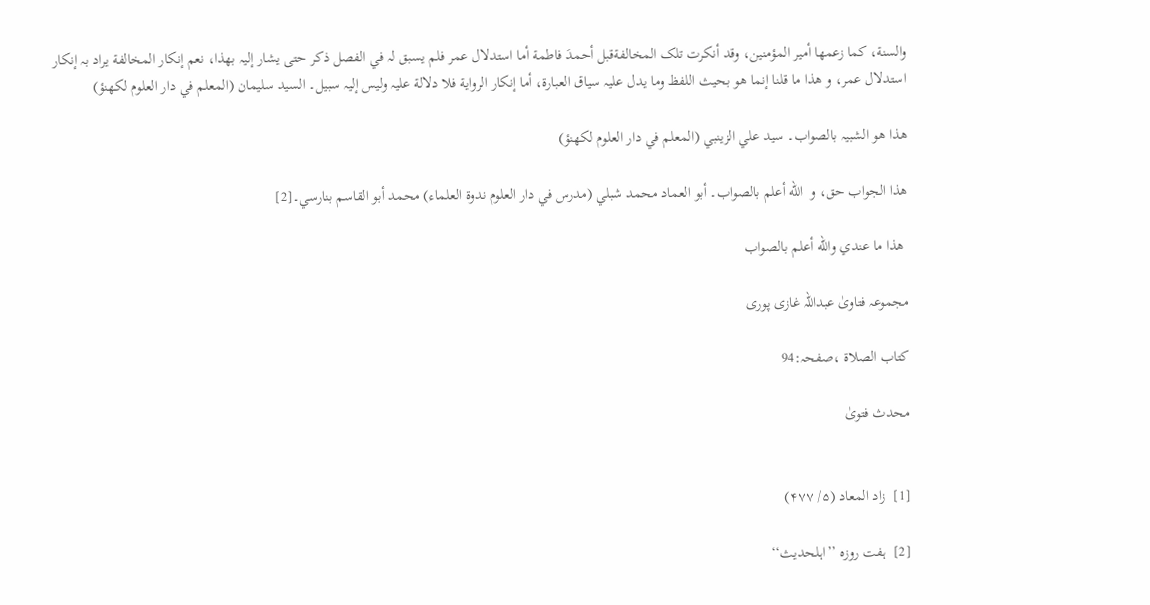والسنة، کما زعمھا أمیر المؤمنین، وقد أنکرت تلک المخالفةقبل أحمدَ فاطمة أما استدلال عمر فلم یسبق لہ في الفصل ذکر حتی یشار إلیہ بھذا، نعم إنکار المخالفة یراد بہ إنکار استدلال عمر، و ھذا ما قلنا إنما ھو بحیث اللفظ وما یدل علیہ سیاق العبارۃ، أما إنکار الروایة فلا دلالة علیہ ولیس إلیہ سبیل۔ السید سلیمان (المعلم في دار العلوم لکھنؤ)

ھذا ھو الشبیہ بالصواب۔ سید علي الزینبي (المعلم في دار العلوم لکھنؤ)

ھذا الجواب حق، و  الله أعلم بالصواب۔ أبو العماد محمد شبلي (مدرس في دار العلوم ندوۃ العلماء) محمد أبو القاسم بنارسي۔[2]

 ھذا ما عندي والله أعلم بالصواب

مجموعہ فتاویٰ عبداللہ غازی پوری

کتاب الصلاۃ ،صفحہ:94

محدث فتویٰ


[1]  زاد المعاد (۵/ ۴۷۷)

[2]  ہفت روزہ ’’اہلحدیث‘‘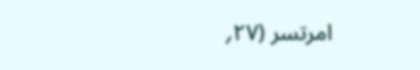امرتسر (۲۷؍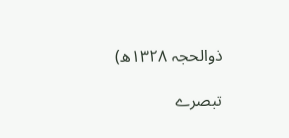ذوالحجہ ۱۳۲۸ھ)

تبصرے